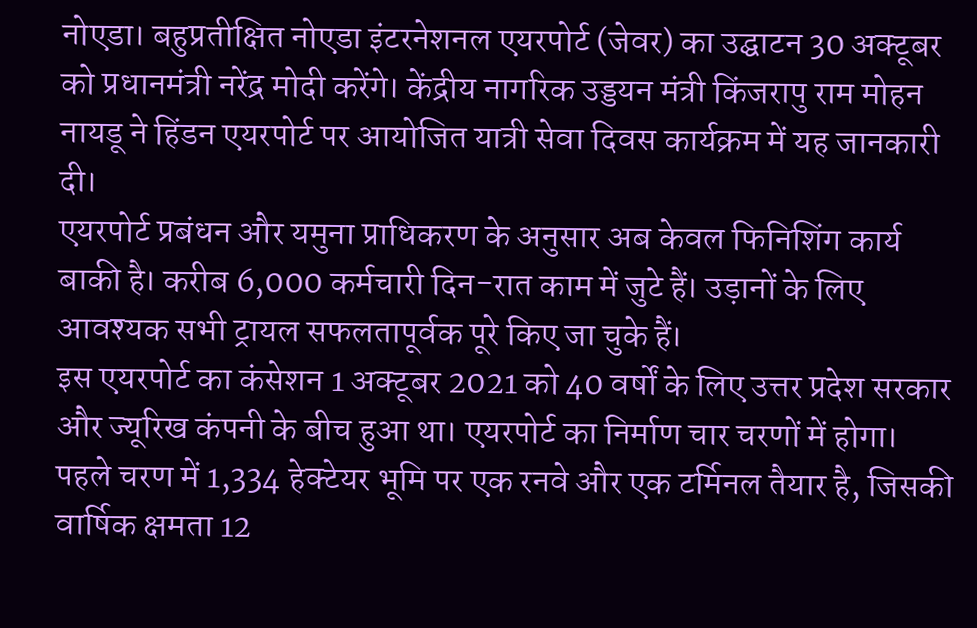नोएडा। बहुप्रतीक्षित नोएडा इंटरनेशनल एयरपोर्ट (जेवर) का उद्घाटन 30 अक्टूबर को प्रधानमंत्री नरेंद्र मोदी करेंगे। केंद्रीय नागरिक उड्डयन मंत्री किंजरापु राम मोहन नायडू ने हिंडन एयरपोर्ट पर आयोजित यात्री सेवा दिवस कार्यक्रम में यह जानकारी दी।
एयरपोर्ट प्रबंधन और यमुना प्राधिकरण के अनुसार अब केवल फिनिशिंग कार्य बाकी है। करीब 6,000 कर्मचारी दिन-रात काम में जुटे हैं। उड़ानों के लिए आवश्यक सभी ट्रायल सफलतापूर्वक पूरे किए जा चुके हैं।
इस एयरपोर्ट का कंसेशन 1 अक्टूबर 2021 को 40 वर्षों के लिए उत्तर प्रदेश सरकार और ज्यूरिख कंपनी के बीच हुआ था। एयरपोर्ट का निर्माण चार चरणों में होगा। पहले चरण में 1,334 हेक्टेयर भूमि पर एक रनवे और एक टर्मिनल तैयार है, जिसकी वार्षिक क्षमता 12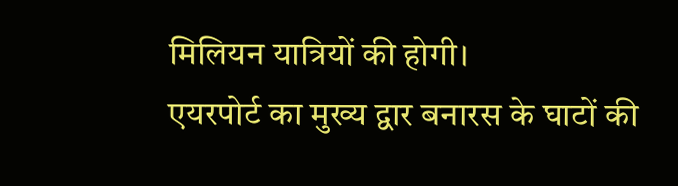मिलियन यात्रियों की होगी।
एयरपोर्ट का मुख्य द्वार बनारस के घाटों की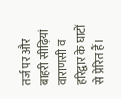तर्ज पर और बाहरी सीढ़ियां वाराणसी व हरिद्वार के घाटों से प्रेरित हैं।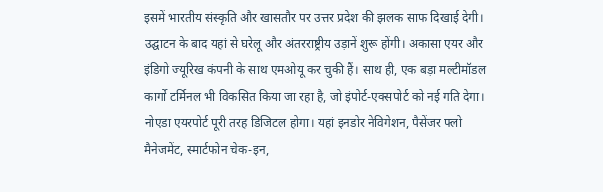इसमें भारतीय संस्कृति और खासतौर पर उत्तर प्रदेश की झलक साफ दिखाई देगी।
उद्घाटन के बाद यहां से घरेलू और अंतरराष्ट्रीय उड़ानें शुरू होंगी। अकासा एयर और इंडिगो ज्यूरिख कंपनी के साथ एमओयू कर चुकी हैं। साथ ही, एक बड़ा मल्टीमॉडल कार्गो टर्मिनल भी विकसित किया जा रहा है, जो इंपोर्ट-एक्सपोर्ट को नई गति देगा।
नोएडा एयरपोर्ट पूरी तरह डिजिटल होगा। यहां इनडोर नेविगेशन, पैसेंजर फ्लो मैनेजमेंट, स्मार्टफोन चेक-इन,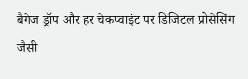बैगेज ड्रॉप और हर चेकप्वाइंट पर डिजिटल प्रोसेसिंग जैसी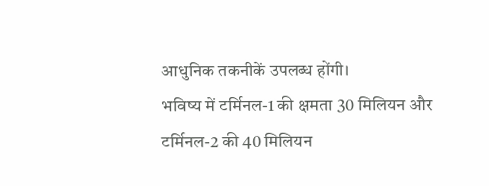आधुनिक तकनीकें उपलब्ध होंगी।
भविष्य में टर्मिनल-1 की क्षमता 30 मिलियन और टर्मिनल-2 की 40 मिलियन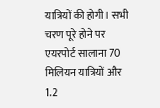यात्रियों की होगी। सभी चरण पूरे होने पर एयरपोर्ट सालाना 70 मिलियन यात्रियों और 1.2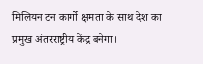मिलियन टन कार्गो क्षमता के साथ देश का प्रमुख अंतरराष्ट्रीय केंद्र बनेगा।